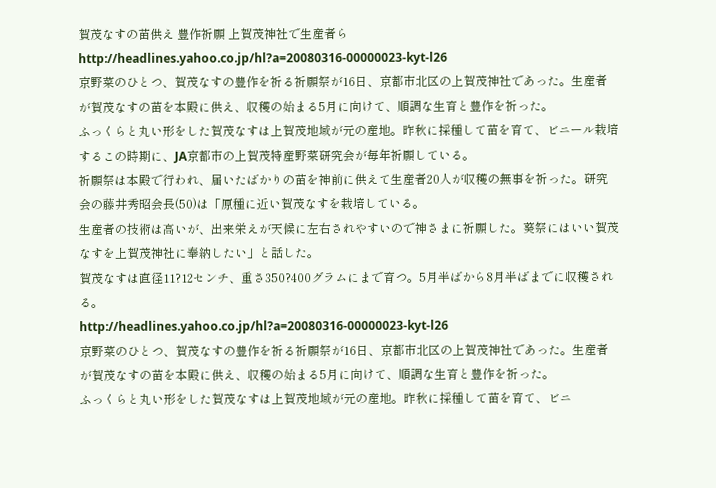賀茂なすの苗供え 豊作祈願 上賀茂神社で生産者ら
http://headlines.yahoo.co.jp/hl?a=20080316-00000023-kyt-l26
京野菜のひとつ、賀茂なすの豊作を祈る祈願祭が16日、京都市北区の上賀茂神社であった。生産者が賀茂なすの苗を本殿に供え、収穫の始まる5月に向けて、順調な生育と豊作を祈った。
ふっくらと丸い形をした賀茂なすは上賀茂地域が元の産地。昨秋に採種して苗を育て、ビニール栽培するこの時期に、JA京都市の上賀茂特産野菜研究会が毎年祈願している。
祈願祭は本殿で行われ、届いたばかりの苗を神前に供えて生産者20人が収穫の無事を祈った。研究会の藤井秀昭会長(50)は「原種に近い賀茂なすを栽培している。
生産者の技術は高いが、出来栄えが天候に左右されやすいので神さまに祈願した。葵祭にはいい賀茂なすを上賀茂神社に奉納したい」と話した。
賀茂なすは直径11?12センチ、重さ350?400グラムにまで育つ。5月半ばから8月半ばまでに収穫される。
http://headlines.yahoo.co.jp/hl?a=20080316-00000023-kyt-l26
京野菜のひとつ、賀茂なすの豊作を祈る祈願祭が16日、京都市北区の上賀茂神社であった。生産者が賀茂なすの苗を本殿に供え、収穫の始まる5月に向けて、順調な生育と豊作を祈った。
ふっくらと丸い形をした賀茂なすは上賀茂地域が元の産地。昨秋に採種して苗を育て、ビニ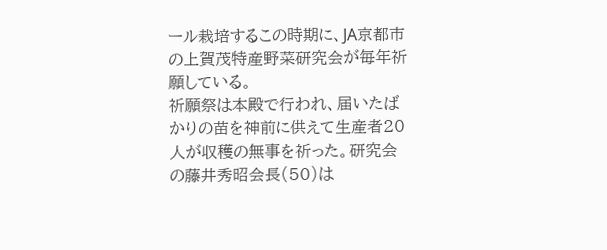ール栽培するこの時期に、JA京都市の上賀茂特産野菜研究会が毎年祈願している。
祈願祭は本殿で行われ、届いたばかりの苗を神前に供えて生産者20人が収穫の無事を祈った。研究会の藤井秀昭会長(50)は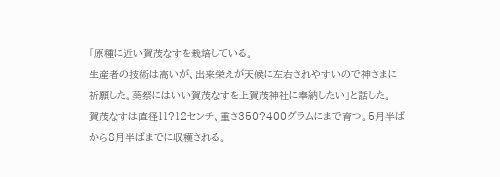「原種に近い賀茂なすを栽培している。
生産者の技術は高いが、出来栄えが天候に左右されやすいので神さまに祈願した。葵祭にはいい賀茂なすを上賀茂神社に奉納したい」と話した。
賀茂なすは直径11?12センチ、重さ350?400グラムにまで育つ。5月半ばから8月半ばまでに収穫される。